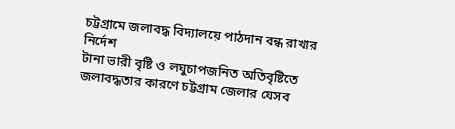চট্টগ্রামে জলাবদ্ধ বিদ্যালয়ে পাঠদান বন্ধ রাখার নির্দেশ
টানা ভারী বৃষ্টি ও লঘুচাপজনিত অতিবৃষ্টিতে জলাবদ্ধতার কারণে চট্টগ্রাম জেলার যেসব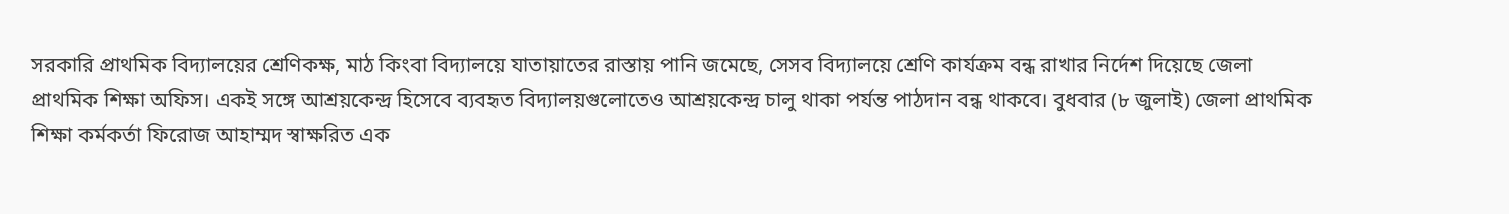সরকারি প্রাথমিক বিদ্যালয়ের শ্রেণিকক্ষ, মাঠ কিংবা বিদ্যালয়ে যাতায়াতের রাস্তায় পানি জমেছে, সেসব বিদ্যালয়ে শ্রেণি কার্যক্রম বন্ধ রাখার নির্দেশ দিয়েছে জেলা প্রাথমিক শিক্ষা অফিস। একই সঙ্গে আশ্রয়কেন্দ্র হিসেবে ব্যবহৃত বিদ্যালয়গুলোতেও আশ্রয়কেন্দ্র চালু থাকা পর্যন্ত পাঠদান বন্ধ থাকবে। বুধবার (৮ জুলাই) জেলা প্রাথমিক শিক্ষা কর্মকর্তা ফিরোজ আহাম্মদ স্বাক্ষরিত এক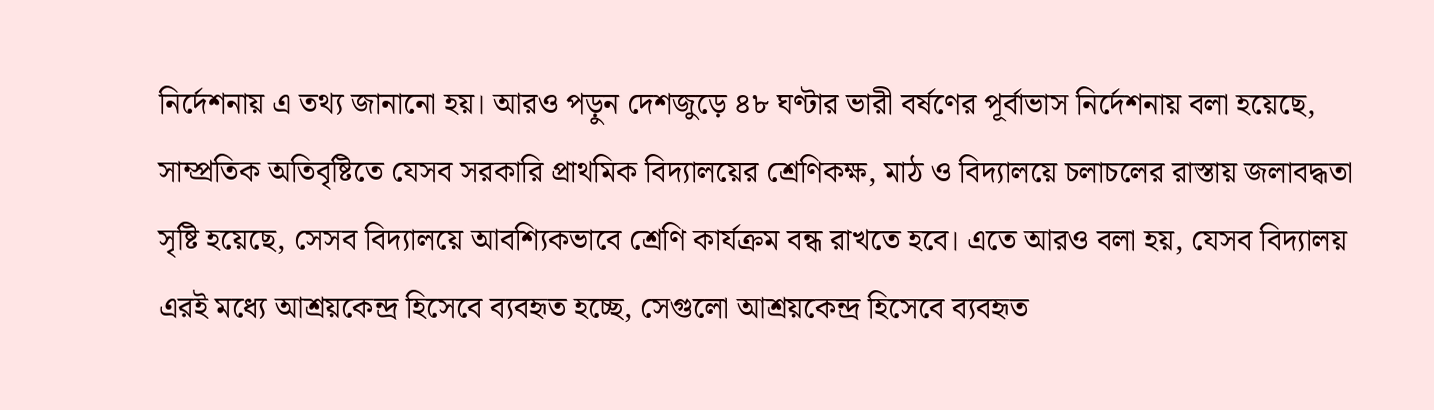নির্দেশনায় এ তথ্য জানানো হয়। আরও পড়ুন দেশজুড়ে ৪৮ ঘণ্টার ভারী বর্ষণের পূর্বাভাস নির্দেশনায় বলা হয়েছে, সাম্প্রতিক অতিবৃষ্টিতে যেসব সরকারি প্রাথমিক বিদ্যালয়ের শ্রেণিকক্ষ, মাঠ ও বিদ্যালয়ে চলাচলের রাস্তায় জলাবদ্ধতা সৃষ্টি হয়েছে, সেসব বিদ্যালয়ে আবশ্যিকভাবে শ্রেণি কার্যক্রম বন্ধ রাখতে হবে। এতে আরও বলা হয়, যেসব বিদ্যালয় এরই মধ্যে আশ্রয়কেন্দ্র হিসেবে ব্যবহৃত হচ্ছে, সেগুলো আশ্রয়কেন্দ্র হিসেবে ব্যবহৃত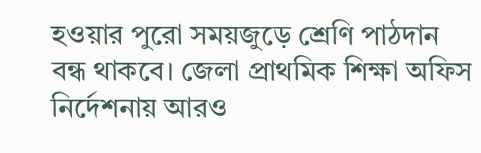হওয়ার পুরো সময়জুড়ে শ্রেণি পাঠদান বন্ধ থাকবে। জেলা প্রাথমিক শিক্ষা অফিস নির্দেশনায় আরও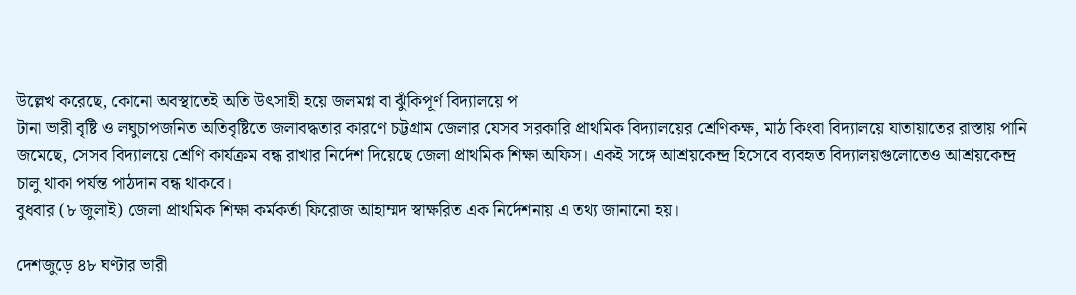উল্লেখ করেছে, কোনো অবস্থাতেই অতি উৎসাহী হয়ে জলমগ্ন বা ঝুঁকিপূর্ণ বিদ্যালয়ে প
টানা ভারী বৃষ্টি ও লঘুচাপজনিত অতিবৃষ্টিতে জলাবদ্ধতার কারণে চট্টগ্রাম জেলার যেসব সরকারি প্রাথমিক বিদ্যালয়ের শ্রেণিকক্ষ, মাঠ কিংবা বিদ্যালয়ে যাতায়াতের রাস্তায় পানি জমেছে, সেসব বিদ্যালয়ে শ্রেণি কার্যক্রম বন্ধ রাখার নির্দেশ দিয়েছে জেলা প্রাথমিক শিক্ষা অফিস। একই সঙ্গে আশ্রয়কেন্দ্র হিসেবে ব্যবহৃত বিদ্যালয়গুলোতেও আশ্রয়কেন্দ্র চালু থাকা পর্যন্ত পাঠদান বন্ধ থাকবে।
বুধবার (৮ জুলাই) জেলা প্রাথমিক শিক্ষা কর্মকর্তা ফিরোজ আহাম্মদ স্বাক্ষরিত এক নির্দেশনায় এ তথ্য জানানো হয়।

দেশজুড়ে ৪৮ ঘণ্টার ভারী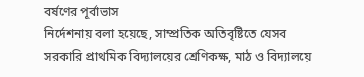বর্ষণের পূর্বাভাস
নির্দেশনায় বলা হয়েছে, সাম্প্রতিক অতিবৃষ্টিতে যেসব সরকারি প্রাথমিক বিদ্যালয়ের শ্রেণিকক্ষ, মাঠ ও বিদ্যালয়ে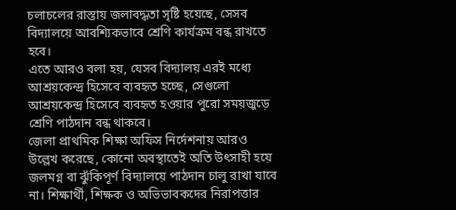চলাচলের রাস্তায় জলাবদ্ধতা সৃষ্টি হয়েছে, সেসব বিদ্যালয়ে আবশ্যিকভাবে শ্রেণি কার্যক্রম বন্ধ রাখতে হবে।
এতে আরও বলা হয়, যেসব বিদ্যালয় এরই মধ্যে আশ্রয়কেন্দ্র হিসেবে ব্যবহৃত হচ্ছে, সেগুলো আশ্রয়কেন্দ্র হিসেবে ব্যবহৃত হওয়ার পুরো সময়জুড়ে শ্রেণি পাঠদান বন্ধ থাকবে।
জেলা প্রাথমিক শিক্ষা অফিস নির্দেশনায় আরও উল্লেখ করেছে, কোনো অবস্থাতেই অতি উৎসাহী হয়ে জলমগ্ন বা ঝুঁকিপূর্ণ বিদ্যালয়ে পাঠদান চালু রাখা যাবে না। শিক্ষার্থী, শিক্ষক ও অভিভাবকদের নিরাপত্তার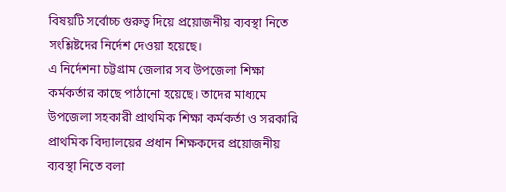বিষয়টি সর্বোচ্চ গুরুত্ব দিয়ে প্রয়োজনীয় ব্যবস্থা নিতে সংশ্লিষ্টদের নির্দেশ দেওয়া হয়েছে।
এ নির্দেশনা চট্টগ্রাম জেলার সব উপজেলা শিক্ষা কর্মকর্তার কাছে পাঠানো হয়েছে। তাদের মাধ্যমে উপজেলা সহকারী প্রাথমিক শিক্ষা কর্মকর্তা ও সরকারি প্রাথমিক বিদ্যালয়ের প্রধান শিক্ষকদের প্রয়োজনীয় ব্যবস্থা নিতে বলা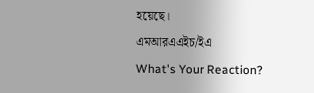হয়েছে।
এমআরএএইচ/ইএ
What's Your Reaction?